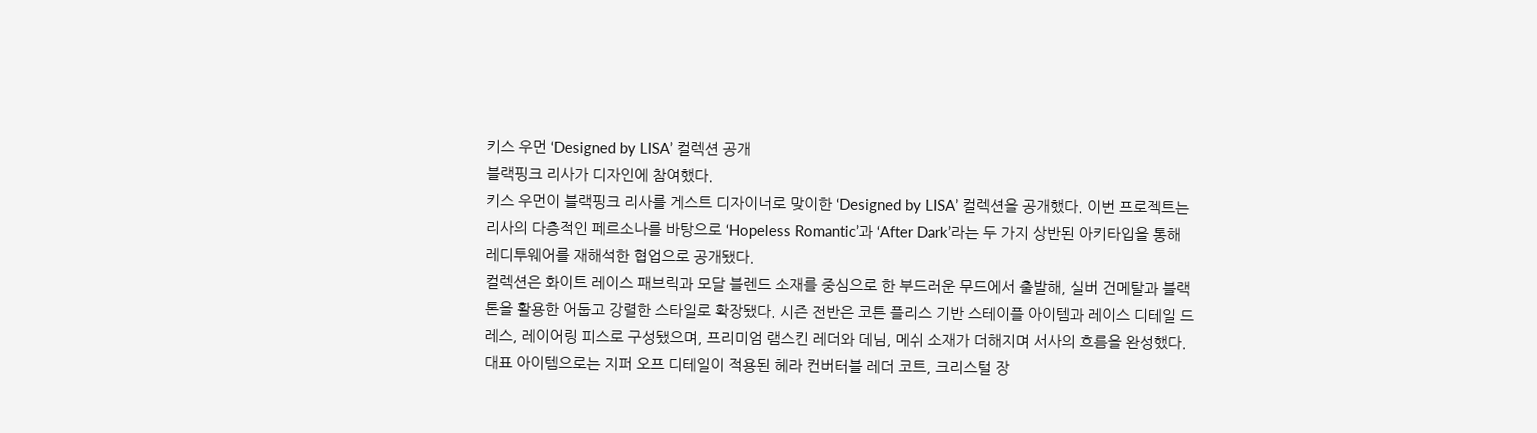키스 우먼 ‘Designed by LISA’ 컬렉션 공개
블랙핑크 리사가 디자인에 참여했다.
키스 우먼이 블랙핑크 리사를 게스트 디자이너로 맞이한 ‘Designed by LISA’ 컬렉션을 공개했다. 이번 프로젝트는 리사의 다층적인 페르소나를 바탕으로 ‘Hopeless Romantic’과 ‘After Dark’라는 두 가지 상반된 아키타입을 통해 레디투웨어를 재해석한 협업으로 공개됐다.
컬렉션은 화이트 레이스 패브릭과 모달 블렌드 소재를 중심으로 한 부드러운 무드에서 출발해, 실버 건메탈과 블랙 톤을 활용한 어둡고 강렬한 스타일로 확장됐다. 시즌 전반은 코튼 플리스 기반 스테이플 아이템과 레이스 디테일 드레스, 레이어링 피스로 구성됐으며, 프리미엄 램스킨 레더와 데님, 메쉬 소재가 더해지며 서사의 흐름을 완성했다.
대표 아이템으로는 지퍼 오프 디테일이 적용된 헤라 컨버터블 레더 코트, 크리스털 장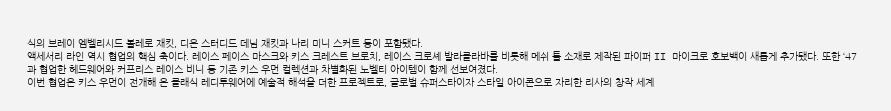식의 브레이 엠벨리시드 볼레로 재킷, 디온 스터디드 데님 재킷과 나리 미니 스커트 등이 포함됐다.
액세서리 라인 역시 협업의 핵심 축이다. 레이스 페이스 마스크와 키스 크레스트 브로치, 레이스 크로셰 발라클라바를 비롯해 메쉬 튤 소재로 제작된 파이퍼 II 마이크로 호보백이 새롭게 추가됐다. 또한 ‘47과 협업한 헤드웨어와 커프리스 레이스 비니 등 기존 키스 우먼 컬렉션과 차별화된 노벨티 아이템이 함께 선보여졌다.
이번 협업은 키스 우먼이 전개해 온 클래식 레디투웨어에 예술적 해석을 더한 프로젝트로, 글로벌 슈퍼스타이자 스타일 아이콘으로 자리한 리사의 창작 세계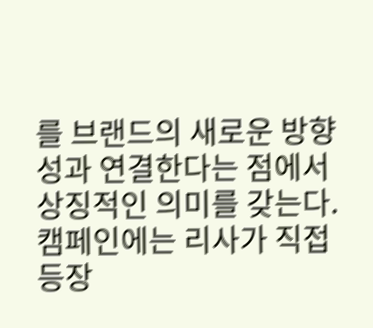를 브랜드의 새로운 방향성과 연결한다는 점에서 상징적인 의미를 갖는다. 캠페인에는 리사가 직접 등장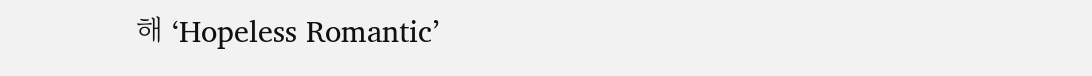해 ‘Hopeless Romantic’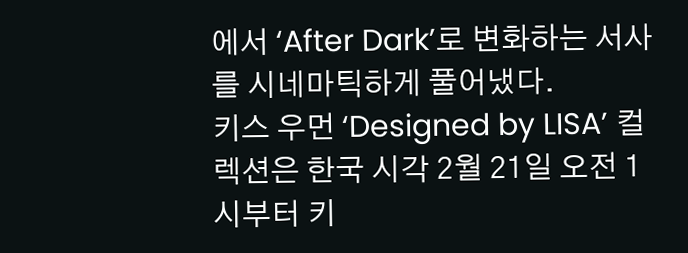에서 ‘After Dark’로 변화하는 서사를 시네마틱하게 풀어냈다.
키스 우먼 ‘Designed by LISA’ 컬렉션은 한국 시각 2월 21일 오전 1시부터 키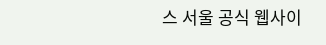스 서울 공식 웹사이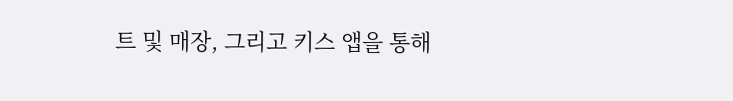트 및 매장, 그리고 키스 앱을 통해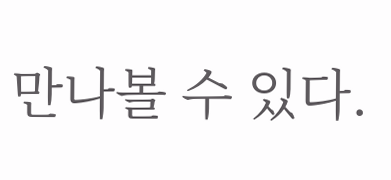만나볼 수 있다.